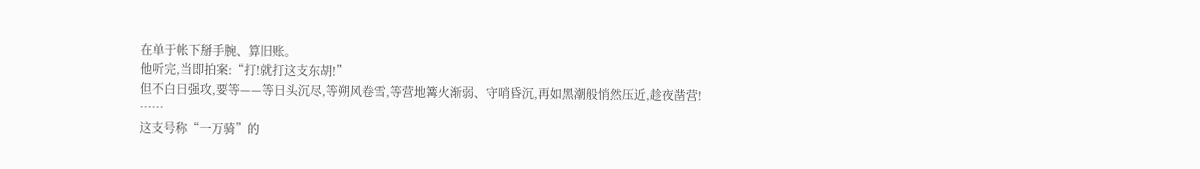在单于帐下掰手腕、算旧账。
他听完,当即拍案:“打!就打这支东胡!”
但不白日强攻,要等——等日头沉尽,等朔风卷雪,等营地篝火渐弱、守哨昏沉,再如黑潮般悄然压近,趁夜凿营!
……
这支号称“一万骑”的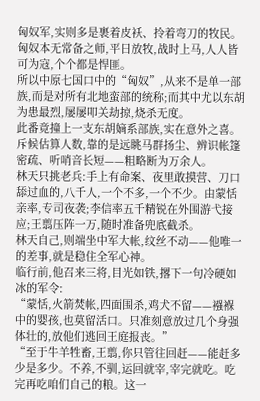匈奴军,实则多是裹着皮袄、拎着弯刀的牧民。匈奴本无常备之师,平日放牧,战时上马,人人皆可为寇,个个都是悍匪。
所以中原七国口中的“匈奴”,从来不是单一部族,而是对所有北地蛮部的统称;而其中尤以东胡为患最烈,屡屡叩关劫掠,烧杀无度。
此番竟撞上一支东胡嫡系部族,实在意外之喜。
斥候估算人数,靠的是远眺马群扬尘、辨识帐篷密疏、听哨音长短——粗略断为万余人。
林天只挑老兵:手上有命案、夜里敢摸营、刀口舔过血的,八千人,一个不多,一个不少。由蒙恬亲率,专司夜袭;李信率五千精锐在外围游弋接应;王翦压阵一万,随时准备兜底截杀。
林天自己,则端坐中军大帐,纹丝不动——他唯一的差事,就是稳住全军心神。
临行前,他召来三将,目光如铁,撂下一句冷硬如冰的军令:
“蒙恬,火箭焚帐,四面围杀,鸡犬不留——襁褓中的婴孩,也莫留活口。只准刻意放过几个身强体壮的,放他们逃回王庭报丧。”
“至于牛羊牲畜,王翦,你只管往回赶——能赶多少是多少。不养,不驯,运回就宰,宰完就吃。吃完再吃咱们自己的粮。这一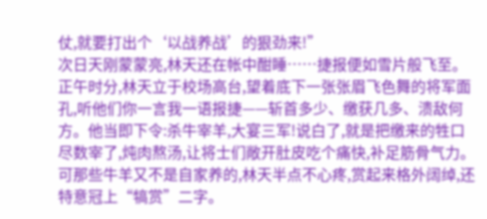仗,就要打出个‘以战养战’的狠劲来!”
次日天刚蒙蒙亮,林天还在帐中酣睡……捷报便如雪片般飞至。
正午时分,林天立于校场高台,望着底下一张张眉飞色舞的将军面孔,听他们你一言我一语报捷——斩首多少、缴获几多、溃敌何方。他当即下令:杀牛宰羊,大宴三军!说白了,就是把缴来的牲口尽数宰了,炖肉熬汤,让将士们敞开肚皮吃个痛快,补足筋骨气力。
可那些牛羊又不是自家养的,林天半点不心疼,赏起来格外阔绰,还特意冠上“犒赏”二字。